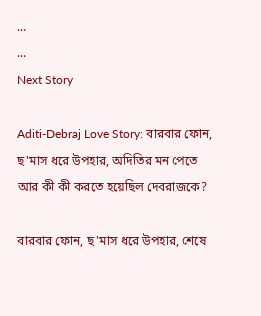...
...
Next Story

Aditi-Debraj Love Story: বারবার ফোন, ছ'মাস ধরে উপহার, অদিতির মন পেতে আর কী কী করতে হয়েছিল দেবরাজকে?

বারবার ফোন, ছ'মাস ধরে উপহার, শেষে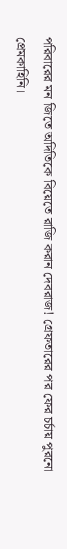পরিবারের মন জিতে অদিতিকে বিয়েতে রাজি করান দেবরাজ! গ্রেফতারের পর ফের চর্চায় পুরনো প্রেমকাহিনি।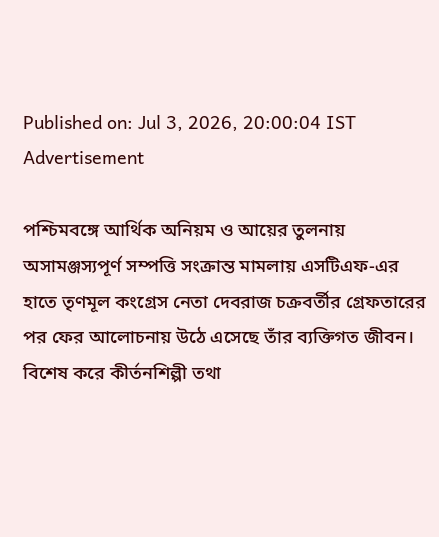Published on: Jul 3, 2026, 20:00:04 IST
Advertisement

পশ্চিমবঙ্গে আর্থিক অনিয়ম ও আয়ের তুলনায় অসামঞ্জস্যপূর্ণ সম্পত্তি সংক্রান্ত মামলায় এসটিএফ-এর হাতে তৃণমূল কংগ্রেস নেতা দেবরাজ চক্রবর্তীর গ্রেফতারের পর ফের আলোচনায় উঠে এসেছে তাঁর ব্যক্তিগত জীবন। বিশেষ করে কীর্তনশিল্পী তথা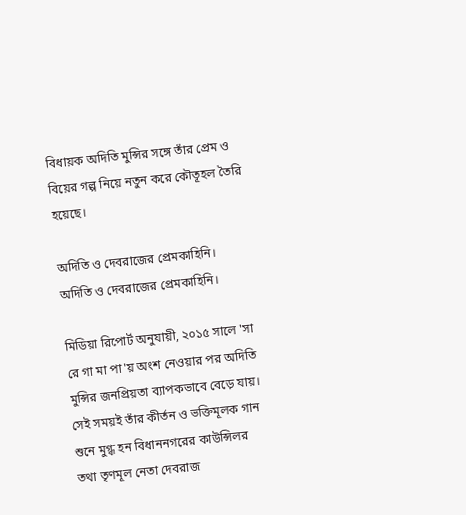বিধায়ক অদিতি মুন্সির সঙ্গে তাঁর প্রেম ও বিয়ের গল্প নিয়ে নতুন করে কৌতূহল তৈরি হয়েছে।

অদিতি ও দেবরাজের প্রেমকাহিনি।
অদিতি ও দেবরাজের প্রেমকাহিনি।

মিডিয়া রিপোর্ট অনুযায়ী, ২০১৫ সালে 'সা রে গা মা পা'য় অংশ নেওয়ার পর অদিতি মুন্সির জনপ্রিয়তা ব্যাপকভাবে বেড়ে যায়। সেই সময়ই তাঁর কীর্তন ও ভক্তিমূলক গান শুনে মুগ্ধ হন বিধাননগরের কাউন্সিলর তথা তৃণমূল নেতা দেবরাজ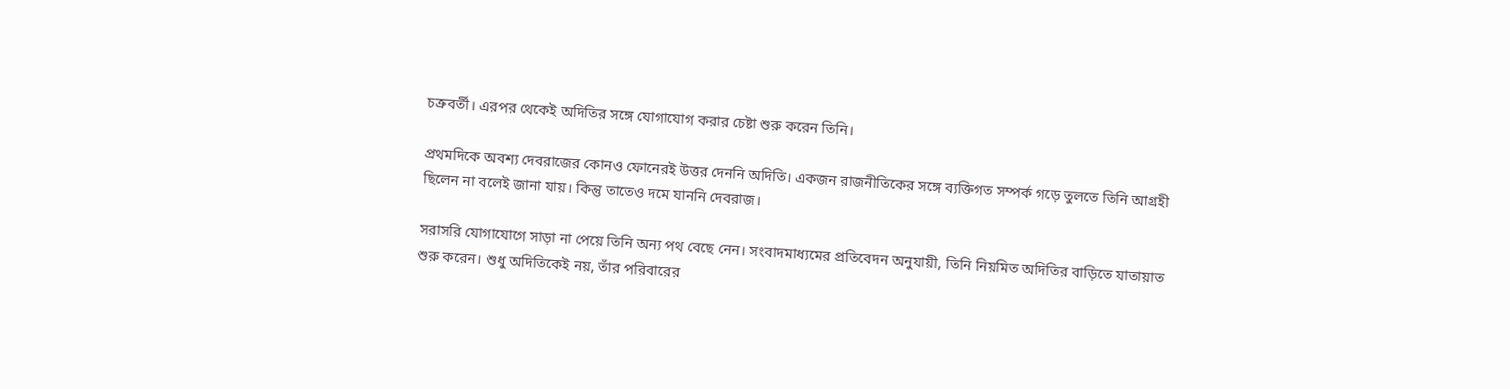চক্রবর্তী। এরপর থেকেই অদিতির সঙ্গে যোগাযোগ করার চেষ্টা শুরু করেন তিনি।

প্রথমদিকে অবশ্য দেবরাজের কোনও ফোনেরই উত্তর দেননি অদিতি। একজন রাজনীতিকের সঙ্গে ব্যক্তিগত সম্পর্ক গড়ে তুলতে তিনি আগ্রহী ছিলেন না বলেই জানা যায়। কিন্তু তাতেও দমে যাননি দেবরাজ।

সরাসরি যোগাযোগে সাড়া না পেয়ে তিনি অন্য পথ বেছে নেন। সংবাদমাধ্যমের প্রতিবেদন অনুযায়ী, তিনি নিয়মিত অদিতির বাড়িতে যাতায়াত শুরু করেন। শুধু অদিতিকেই নয়, তাঁর পরিবারের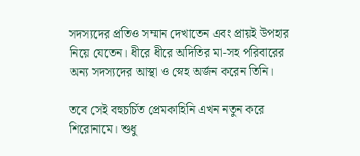সদস্যদের প্রতিও সম্মান দেখাতেন এবং প্রায়ই উপহার নিয়ে যেতেন। ধীরে ধীরে অদিতির মা-সহ পরিবারের অন্য সদস্যদের আস্থা ও স্নেহ অর্জন করেন তিনি।

তবে সেই বহুচর্চিত প্রেমকাহিনি এখন নতুন করে শিরোনামে। শুধু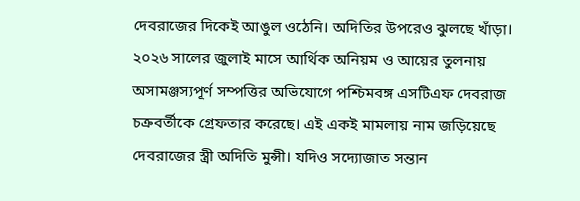দেবরাজের দিকেই আঙুল ওঠেনি। অদিতির উপরেও ঝুলছে খাঁড়া। ২০২৬ সালের জুলাই মাসে আর্থিক অনিয়ম ও আয়ের তুলনায় অসামঞ্জস্যপূর্ণ সম্পত্তির অভিযোগে পশ্চিমবঙ্গ এসটিএফ দেবরাজ চক্রবর্তীকে গ্রেফতার করেছে। এই একই মামলায় নাম জড়িয়েছে দেবরাজের স্ত্রী অদিতি মুন্সী। যদিও সদ্যোজাত সন্তান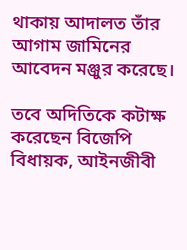থাকায় আদালত তাঁর আগাম জামিনের আবেদন মঞ্জুর করেছে।

তবে অদিতিকে কটাক্ষ করেছেন বিজেপি বিধায়ক, আইনজীবী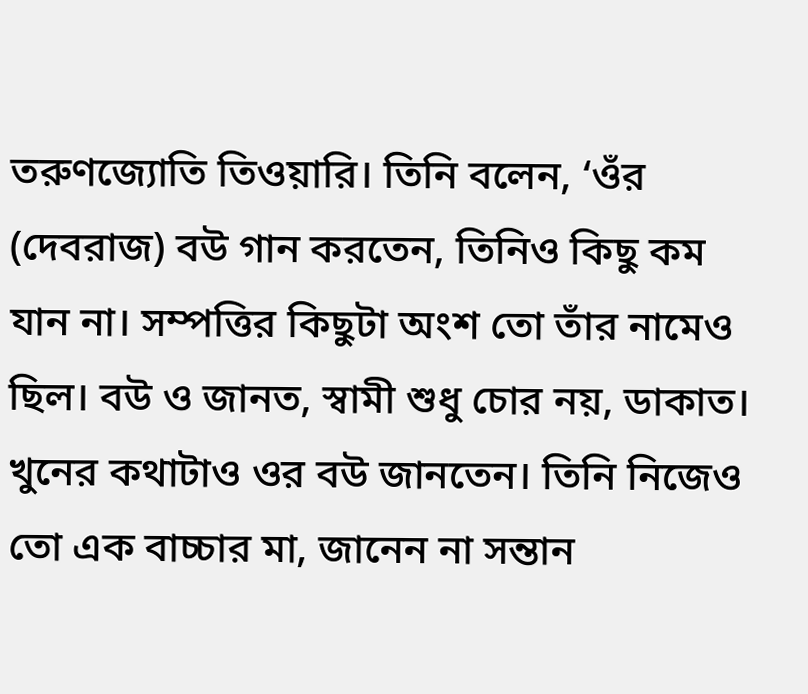তরুণজ্যোতি তিওয়ারি। তিনি বলেন, ‘ওঁর (দেবরাজ) বউ গান করতেন, তিনিও কিছু কম যান না। সম্পত্তির কিছুটা অংশ তো তাঁর নামেও ছিল। বউ ও জানত, স্বামী শুধু চোর নয়, ডাকাত। খুনের কথাটাও ওর বউ জানতেন। তিনি নিজেও তো এক বাচ্চার মা, জানেন না সন্তান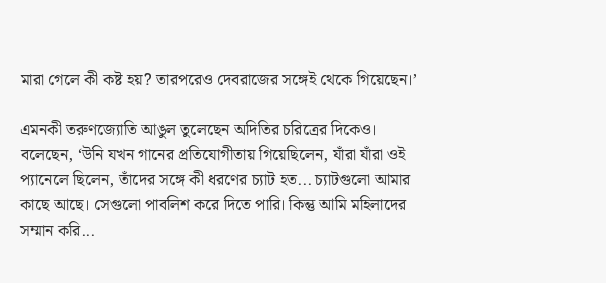মারা গেলে কী কষ্ট হয়? তারপরেও দেবরাজের সঙ্গেই থেকে গিয়েছেন।’

এমনকী তরুণজ্যোতি আঙুল তুলেছেন অদিতির চরিত্রের দিকেও। বলেছেন, ‘উনি যখন গানের প্রতিযোগীতায় গিয়েছিলেন, যাঁরা যাঁরা ওই প্যানেলে ছিলেন, তাঁদের সঙ্গে কী ধরণের চ্যাট হত... চ্যাটগুলো আমার কাছে আছে। সেগুলো পাবলিশ করে দিতে পারি। কিন্তু আমি মহিলাদের সম্মান করি...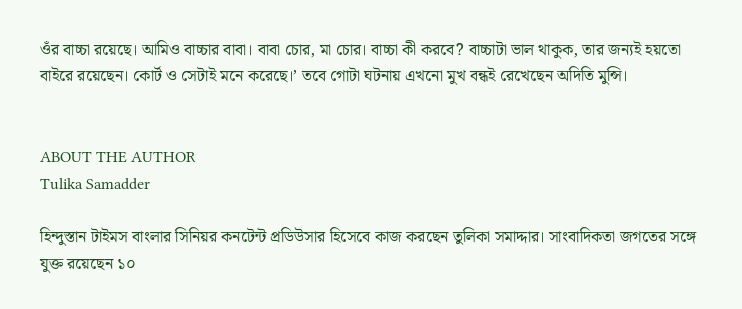ওঁর বাচ্চা রয়েছে। আমিও বাচ্চার বাবা। বাবা চোর, মা চোর। বাচ্চা কী করবে? বাচ্চাটা ভাল থাকুক, তার জন্যই হয়তো বাইরে রয়েছেন। কোর্ট ও সেটাই মনে করেছে।’ তবে গোটা ঘটনায় এখনো মুখ বন্ধই রেখেছেন অদিতি মুন্সি।


ABOUT THE AUTHOR
Tulika Samadder

হিন্দুস্তান টাইমস বাংলার সিনিয়র কনটেন্ট প্রডিউসার হিসেবে কাজ করছেন তুলিকা সমাদ্দার। সাংবাদিকতা জগতের সঙ্গে যুক্ত রয়েছেন ১০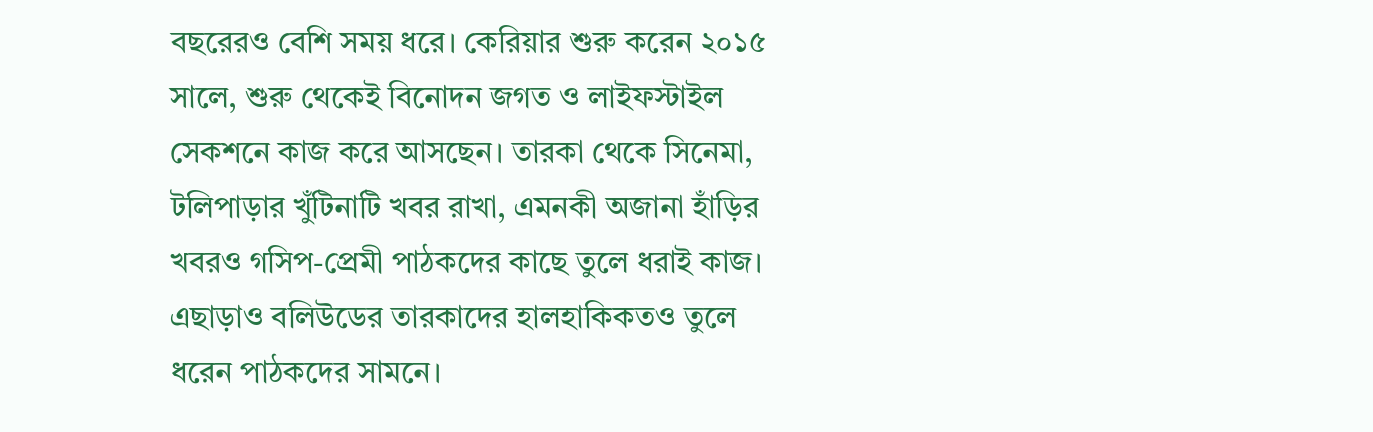বছরেরও বেশি সময় ধরে। কেরিয়ার শুরু করেন ২০১৫ সালে, শুরু থেকেই বিনোদন জগত ও লাইফস্টাইল সেকশনে কাজ করে আসছেন। তারকা থেকে সিনেমা, টলিপাড়ার খুঁটিনাটি খবর রাখা, এমনকী অজানা হাঁড়ির খবরও গসিপ-প্রেমী পাঠকদের কাছে তুলে ধরাই কাজ। এছাড়াও বলিউডের তারকাদের হালহাকিকতও তুলে ধরেন পাঠকদের সামনে।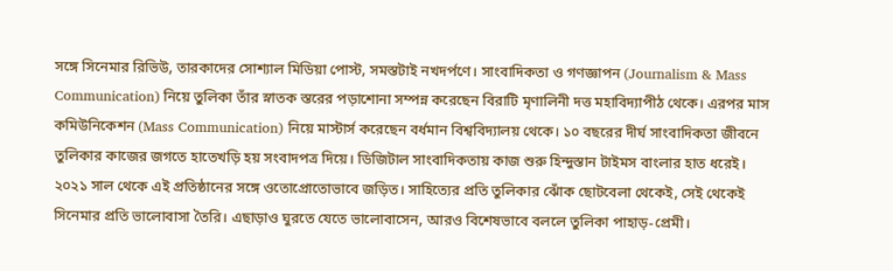সঙ্গে সিনেমার রিভিউ, তারকাদের সোশ্যাল মিডিয়া পোস্ট, সমস্তটাই নখদর্পণে। সাংবাদিকতা ও গণজ্ঞাপন (Journalism & Mass Communication) নিয়ে তুলিকা তাঁর স্নাতক স্তরের পড়াশোনা সম্পন্ন করেছেন বিরাটি মৃণালিনী দত্ত মহাবিদ্যাপীঠ থেকে। এরপর মাস কমিউনিকেশন (Mass Communication) নিয়ে মাস্টার্স করেছেন বর্ধমান বিশ্ববিদ্যালয় থেকে। ১০ বছরের দীর্ঘ সাংবাদিকতা জীবনে তুলিকার কাজের জগতে হাতেখড়ি হয় সংবাদপত্র দিয়ে। ডিজিটাল সাংবাদিকতায় কাজ শুরু হিন্দুস্তান টাইমস বাংলার হাত ধরেই। ২০২১ সাল থেকে এই প্রতিষ্ঠানের সঙ্গে ওতোপ্রোতোভাবে জড়িত। সাহিত্যের প্রতি তুলিকার ঝোঁক ছোটবেলা থেকেই, সেই থেকেই সিনেমার প্রতি ভালোবাসা তৈরি। এছাড়াও ঘুরতে যেতে ভালোবাসেন, আরও বিশেষভাবে বললে তুলিকা পাহাড়-প্রেমী।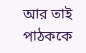আর তাই পাঠককে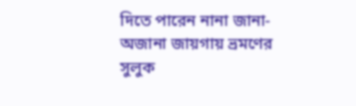দিতে পারেন নানা জানা-অজানা জায়গায় ভ্রমণের সুলুক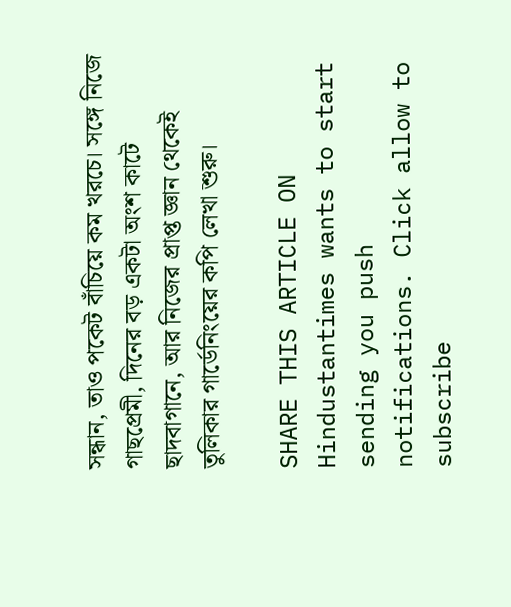সন্ধান, তাও পকেট বাঁচিয়ে কম খরচে। সঙ্গে নিজে গাছপ্রেমী, দিনের বড় একটা অংশ কাটে ছাদবাগানে, আর নিজের প্রাপ্ত জ্ঞান থেকেই তুলিকার গার্ডেনিংয়ের কপি লেখা শুরু।

SHARE THIS ARTICLE ON
Hindustantimes wants to start sending you push notifications. Click allow to subscribe